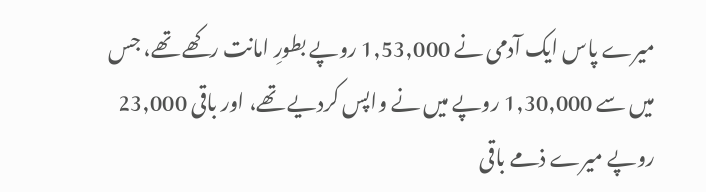میرے پاس ایک آدمی نے 1,53,000 روپے بطورِ امانت رکھے تھے، جس میں سے 1,30,000 روپے میں نے واپس کردیے تھے، اور باقی 23,000 روپے میرے ذمے باقی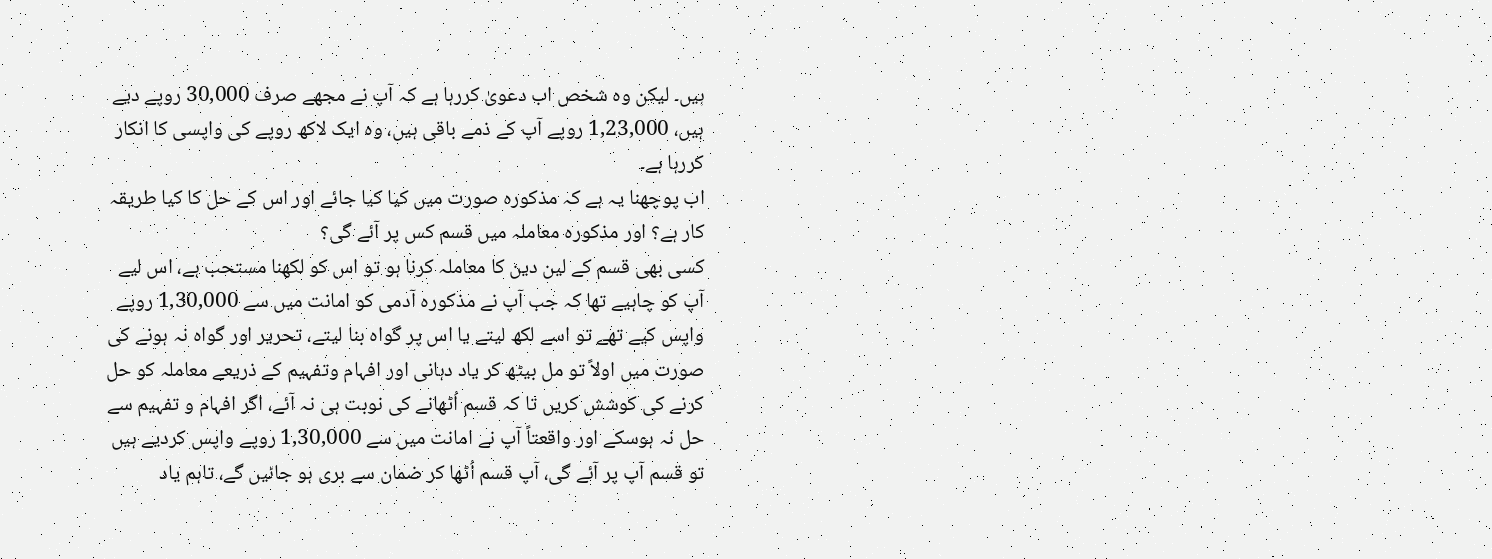ہیں۔ لیکن وہ شخص اب دعویٰ کررہا ہے کہ آپ نے مجھے صرف 30,000 روپے دیے ہیں، 1,23,000 روپے آپ کے ذمے باقی ہیں، وہ ایک لاکھ روپے کی واپسی کا انکار کررہا ہے۔
اب پوچھنا یہ ہے کہ مذکورہ صورت میں کیا کیا جائے اور اس کے حل کا کیا طریقہ کار ہے؟ اور مذکورہ معاملہ میں قسم کس پر آئے گی؟
کسی بھی قسم کے لین دین کا معاملہ کرنا ہو تو اس کو لکھنا مستحب ہے، اس لیے آپ کو چاہیے تھا کہ جب آپ نے مذکورہ آدمی کو امانت میں سے 1,30,000 روپے واپس کیے تھے تو اسے لکھ لیتے یا اس پر گواہ بنا لیتے، تحریر اور گواہ نہ ہونے کی صورت میں اولاً تو مل بیٹھ کر یاد دہانی اور افہام وتفہیم کے ذریعے معاملہ کو حل کرنے کی کوشش کریں تا کہ قسم اُٹھانے کی نوبت ہی نہ آئے، اگر افہام و تفہیم سے حل نہ ہوسکے اور واقعتاً آپ نے امانت میں سے 1,30,000 روپے واپس کردیے ہیں تو قسم آپ پر آئے گی، آپ قسم اُٹھا کر ضمان سے بری ہو جائیں گے، تاہم یاد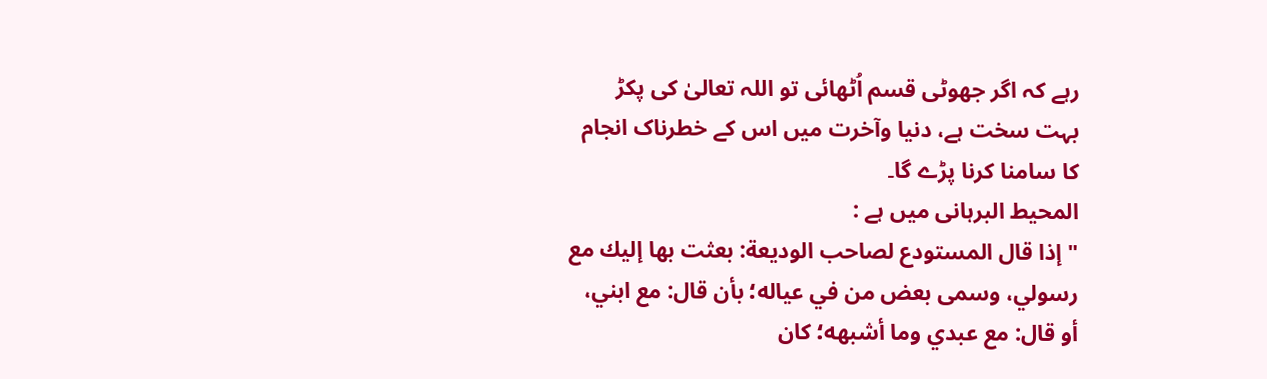رہے کہ اگر جھوٹی قسم اُٹھائی تو اللہ تعالیٰ کی پکڑ بہت سخت ہے، دنیا وآخرت میں اس کے خطرناک انجام کا سامنا کرنا پڑے گا۔
المحیط البرہانی میں ہے :
"إذا قال المستودع لصاحب الوديعة: بعثت بها إليك مع رسولي، وسمى بعض من في عياله؛ بأن قال: مع ابني، أو قال: مع عبدي وما أشبهه؛ كان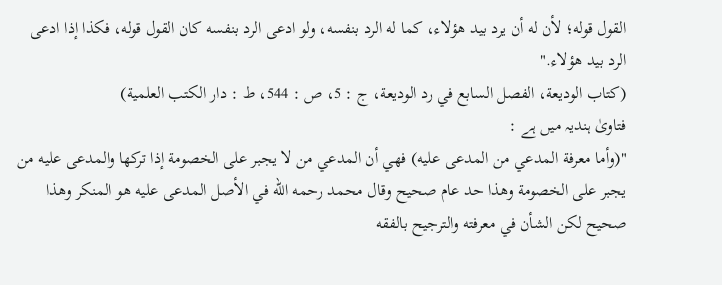القول قوله؛ لأن له أن يرد بيد هؤلاء، كما له الرد بنفسه، ولو ادعى الرد بنفسه كان القول قوله، فكذا إذا ادعى الرد بيد هؤلاء."
(كتاب الوديعة، الفصل السابع في رد الوديعة، ج : 5، ص : 544، ط : دار الكتب العلمية)
فتاویٰ ہندیہ میں ہے :
"(وأما معرفة المدعي من المدعى عليه) فهي أن المدعي من لا يجبر على الخصومة إذا تركها والمدعى عليه من يجبر على الخصومة وهذا حد عام صحيح وقال محمد رحمه الله في الأصل المدعى عليه هو المنكر وهذا صحيح لكن الشأن في معرفته والترجيح بالفقه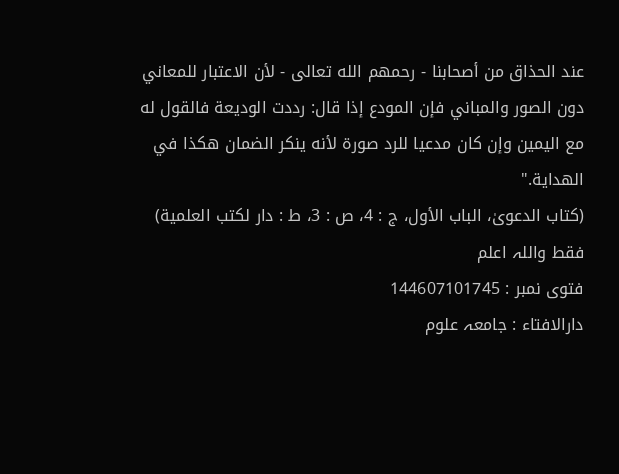عند الحذاق من أصحابنا - رحمهم الله تعالى - لأن الاعتبار للمعاني دون الصور والمباني فإن المودع إذا قال: رددت الوديعة فالقول له مع اليمين وإن كان مدعيا للرد صورة لأنه ينكر الضمان هكذا في الهداية."
(کتاب الدعویٰ، الباب الأول، ج : 4، ص : 3، ط : دار لكتب العلمية)
فقط واللہ اعلم
فتوی نمبر : 144607101745
دارالافتاء : جامعہ علوم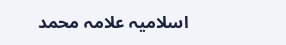اسلامیہ علامہ محمد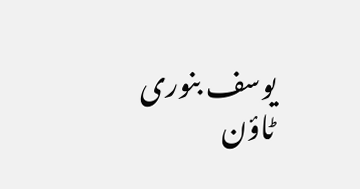یوسف بنوری ٹاؤن